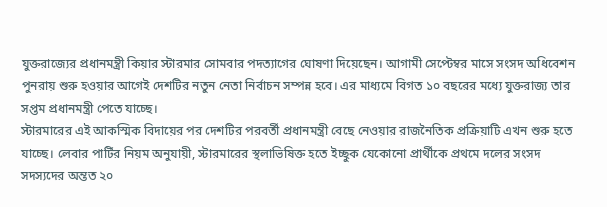যুক্তরাজ্যের প্রধানমন্ত্রী কিয়ার স্টারমার সোমবার পদত্যাগের ঘোষণা দিয়েছেন। আগামী সেপ্টেম্বর মাসে সংসদ অধিবেশন পুনরায় শুরু হওয়ার আগেই দেশটির নতুন নেতা নির্বাচন সম্পন্ন হবে। এর মাধ্যমে বিগত ১০ বছরের মধ্যে যুক্তরাজ্য তার সপ্তম প্রধানমন্ত্রী পেতে যাচ্ছে।
স্টারমারের এই আকস্মিক বিদায়ের পর দেশটির পরবর্তী প্রধানমন্ত্রী বেছে নেওয়ার রাজনৈতিক প্রক্রিয়াটি এখন শুরু হতে যাচ্ছে। লেবার পার্টির নিয়ম অনুযায়ী, স্টারমারের স্থলাভিষিক্ত হতে ইচ্ছুক যেকোনো প্রার্থীকে প্রথমে দলের সংসদ সদস্যদের অন্তত ২০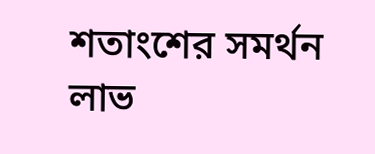শতাংশের সমর্থন লাভ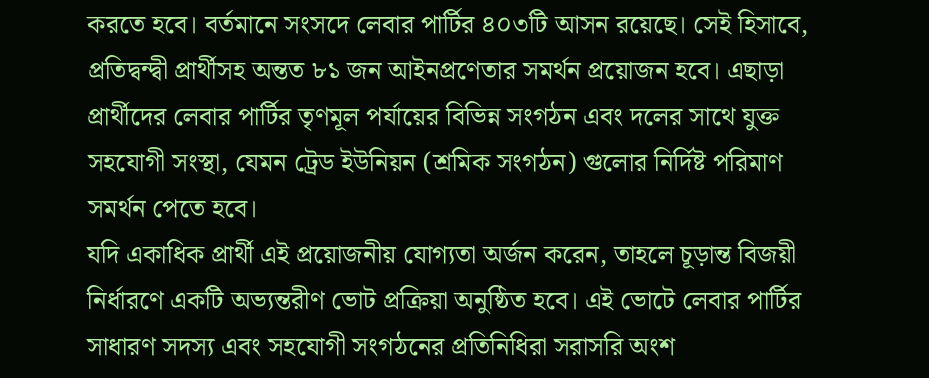করতে হবে। বর্তমানে সংসদে লেবার পার্টির ৪০৩টি আসন রয়েছে। সেই হিসাবে, প্রতিদ্বন্দ্বী প্রার্থীসহ অন্তত ৮১ জন আইনপ্রণেতার সমর্থন প্রয়োজন হবে। এছাড়া প্রার্থীদের লেবার পার্টির তৃণমূল পর্যায়ের বিভিন্ন সংগঠন এবং দলের সাথে যুক্ত সহযোগী সংস্থা, যেমন ট্রেড ইউনিয়ন (শ্রমিক সংগঠন) গুলোর নির্দিষ্ট পরিমাণ সমর্থন পেতে হবে।
যদি একাধিক প্রার্থী এই প্রয়োজনীয় যোগ্যতা অর্জন করেন, তাহলে চূড়ান্ত বিজয়ী নির্ধারণে একটি অভ্যন্তরীণ ভোট প্রক্রিয়া অনুষ্ঠিত হবে। এই ভোটে লেবার পার্টির সাধারণ সদস্য এবং সহযোগী সংগঠনের প্রতিনিধিরা সরাসরি অংশ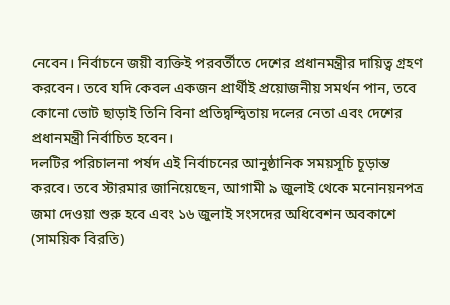নেবেন। নির্বাচনে জয়ী ব্যক্তিই পরবর্তীতে দেশের প্রধানমন্ত্রীর দায়িত্ব গ্রহণ করবেন। তবে যদি কেবল একজন প্রার্থীই প্রয়োজনীয় সমর্থন পান, তবে কোনো ভোট ছাড়াই তিনি বিনা প্রতিদ্বন্দ্বিতায় দলের নেতা এবং দেশের প্রধানমন্ত্রী নির্বাচিত হবেন।
দলটির পরিচালনা পর্ষদ এই নির্বাচনের আনুষ্ঠানিক সময়সূচি চূড়ান্ত করবে। তবে স্টারমার জানিয়েছেন, আগামী ৯ জুলাই থেকে মনোনয়নপত্র জমা দেওয়া শুরু হবে এবং ১৬ জুলাই সংসদের অধিবেশন অবকাশে (সাময়িক বিরতি)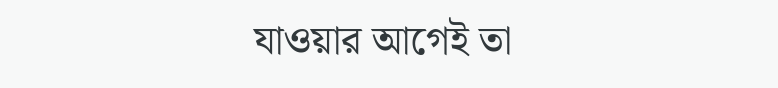যাওয়ার আগেই তা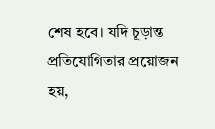শেষ হবে। যদি চূড়ান্ত প্রতিযোগিতার প্রয়োজন হয়,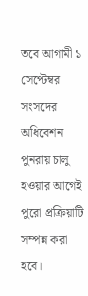তবে আগামী ১ সেপ্টেম্বর সংসদের অধিবেশন পুনরায় চালু হওয়ার আগেই পুরো প্রক্রিয়াটি সম্পন্ন করা হবে।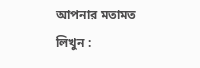আপনার মতামত লিখুন :